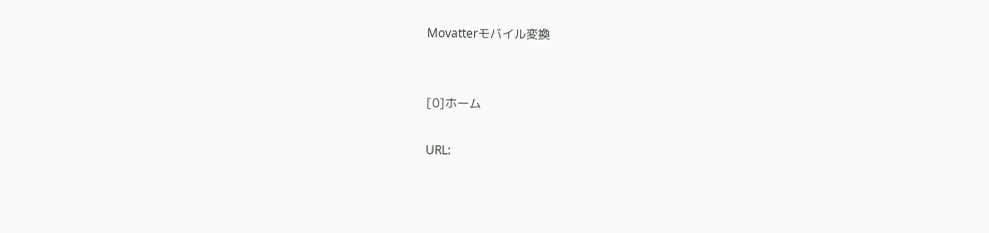Movatterモバイル変換


[0]ホーム

URL: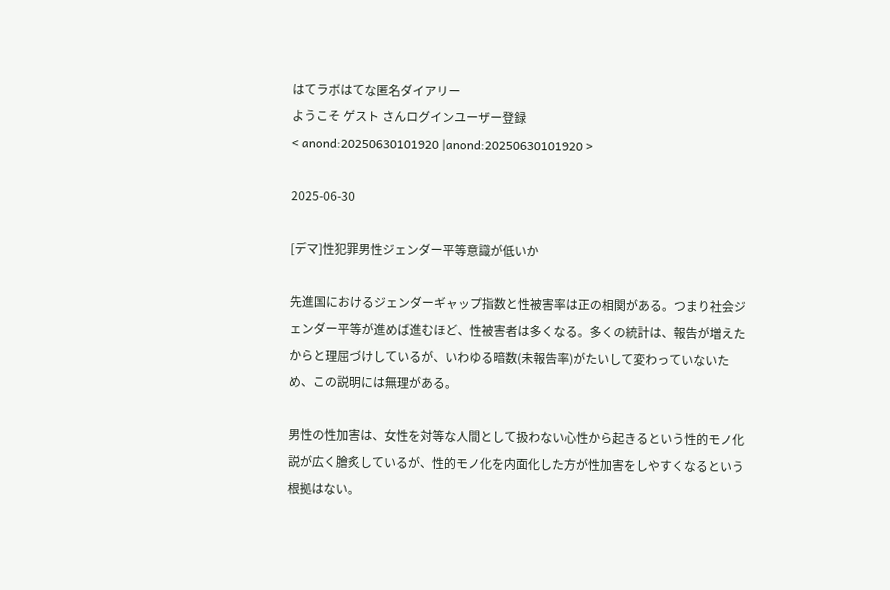はてラボはてな匿名ダイアリー
ようこそ ゲスト さんログインユーザー登録
< anond:20250630101920 |anond:20250630101920 >

2025-06-30

[デマ]性犯罪男性ジェンダー平等意識が低いか

先進国におけるジェンダーギャップ指数と性被害率は正の相関がある。つまり社会ジェンダー平等が進めば進むほど、性被害者は多くなる。多くの統計は、報告が増えたからと理屈づけしているが、いわゆる暗数(未報告率)がたいして変わっていないため、この説明には無理がある。

男性の性加害は、女性を対等な人間として扱わない心性から起きるという性的モノ化説が広く膾炙しているが、性的モノ化を内面化した方が性加害をしやすくなるという根拠はない。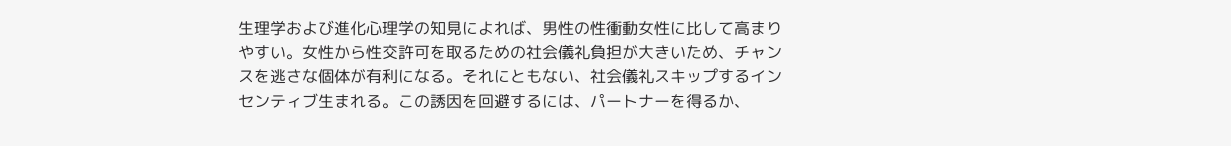生理学および進化心理学の知見によれば、男性の性衝動女性に比して高まりやすい。女性から性交許可を取るための社会儀礼負担が大きいため、チャンスを逃さな個体が有利になる。それにともない、社会儀礼スキップするインセンティブ生まれる。この誘因を回避するには、パートナーを得るか、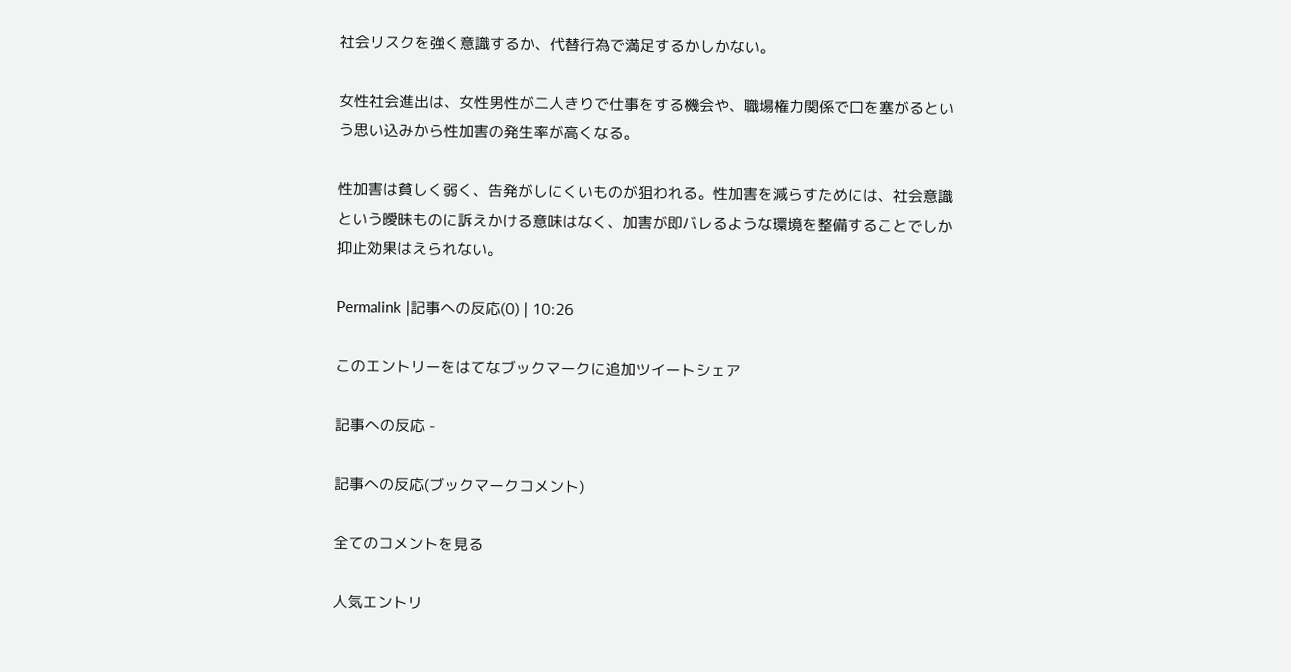社会リスクを強く意識するか、代替行為で満足するかしかない。

女性社会進出は、女性男性が二人きりで仕事をする機会や、職場権力関係で口を塞がるという思い込みから性加害の発生率が高くなる。

性加害は貧しく弱く、告発がしにくいものが狙われる。性加害を減らすためには、社会意識という曖昧ものに訴えかける意味はなく、加害が即バレるような環境を整備することでしか抑止効果はえられない。

Permalink |記事への反応(0) | 10:26

このエントリーをはてなブックマークに追加ツイートシェア

記事への反応 -

記事への反応(ブックマークコメント)

全てのコメントを見る

人気エントリ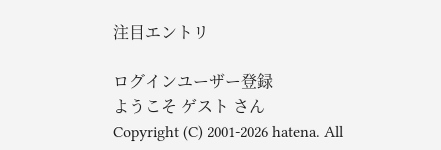注目エントリ

ログインユーザー登録
ようこそ ゲスト さん
Copyright (C) 2001-2026 hatena. All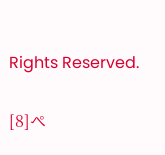Rights Reserved.

[8]ペ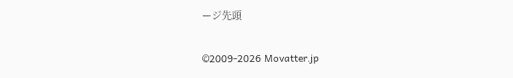ージ先頭

©2009-2026 Movatter.jp